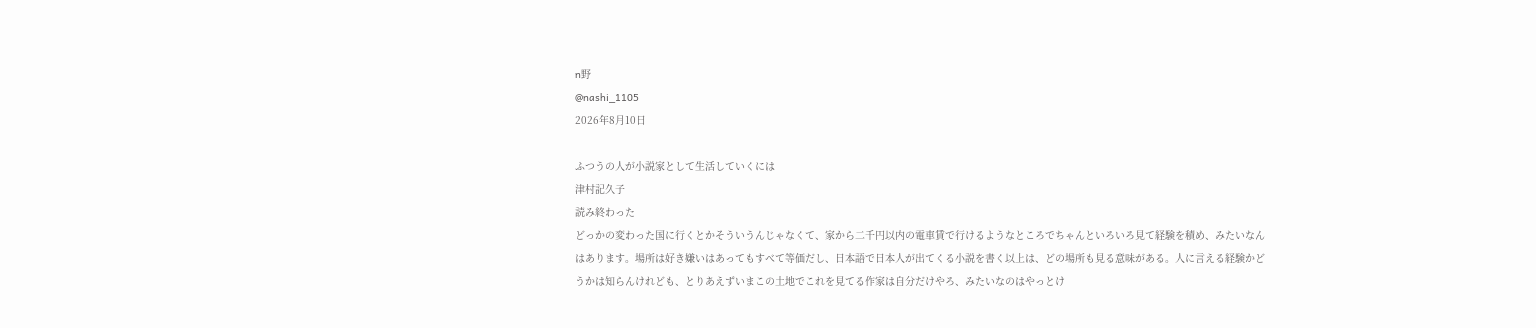n野
@nashi_1105
2026年8月10日

ふつうの人が小説家として生活していくには
津村記久子
読み終わった
どっかの変わった国に行くとかそういうんじゃなくて、家から二千円以内の電車賃で行けるようなところでちゃんといろいろ見て経験を積め、みたいなんはあります。場所は好き嫌いはあってもすべて等価だし、日本語で日本人が出てくる小説を書く以上は、どの場所も見る意味がある。人に言える経験かどうかは知らんけれども、とりあえずいまこの土地でこれを見てる作家は自分だけやろ、みたいなのはやっとけ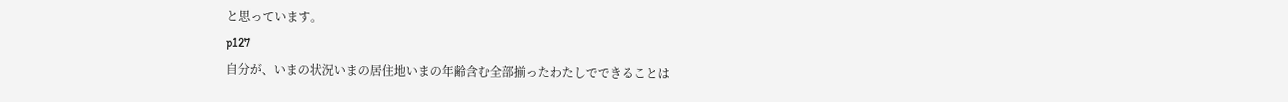と思っています。
p127
自分が、いまの状況いまの居住地いまの年齢含む全部揃ったわたしでできることは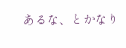あるな、とかなり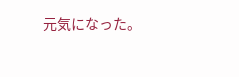元気になった。